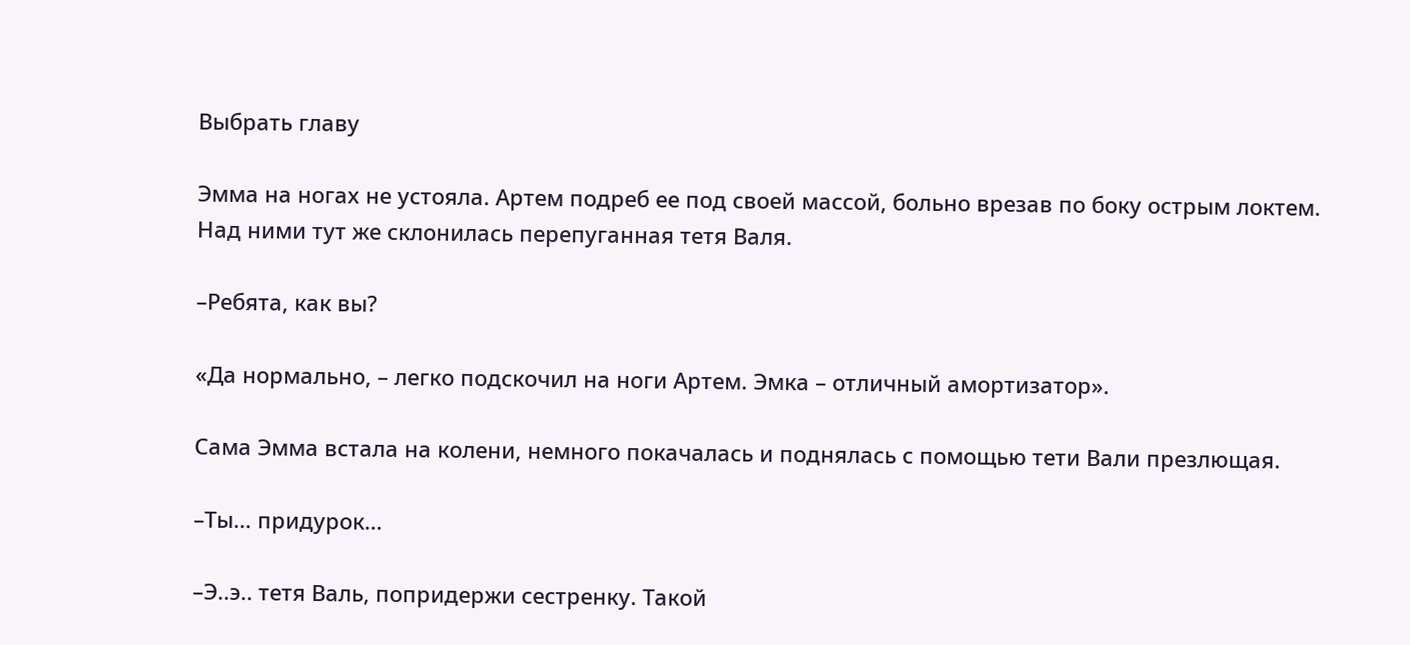Выбрать главу

Эмма на ногах не устояла. Артем подреб ее под своей массой, больно врезав по боку острым локтем. Над ними тут же склонилась перепуганная тетя Валя.

–Ребята, как вы?

«Да нормально, – легко подскочил на ноги Артем. Эмка – отличный амортизатор».

Сама Эмма встала на колени, немного покачалась и поднялась с помощью тети Вали презлющая.

–Ты… придурок…

–Э..э.. тетя Валь, попридержи сестренку. Такой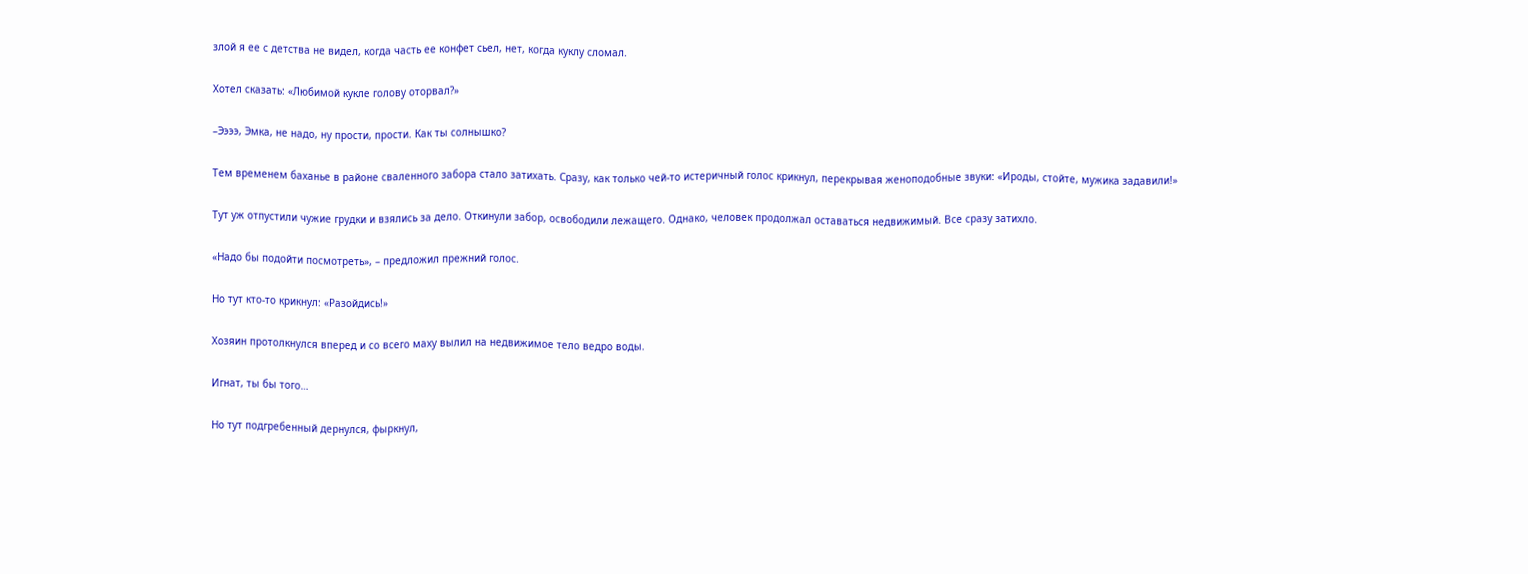злой я ее с детства не видел, когда часть ее конфет сьел, нет, когда куклу сломал.

Хотел сказать: «Любимой кукле голову оторвал?»

–Ээээ, Эмка, не надо, ну прости, прости. Как ты солнышко?

Тем временем баханье в районе сваленного забора стало затихать. Сразу, как только чей-то истеричный голос крикнул, перекрывая женоподобные звуки: «Ироды, стойте, мужика задавили!»

Тут уж отпустили чужие грудки и взялись за дело. Откинули забор, освободили лежащего. Однако, человек продолжал оставаться недвижимый. Все сразу затихло.

«Надо бы подойти посмотреть», – предложил прежний голос.

Но тут кто-то крикнул: «Разойдись!»

Хозяин протолкнулся вперед и со всего маху вылил на недвижимое тело ведро воды.

Игнат, ты бы того…

Но тут подгребенный дернулся, фыркнул,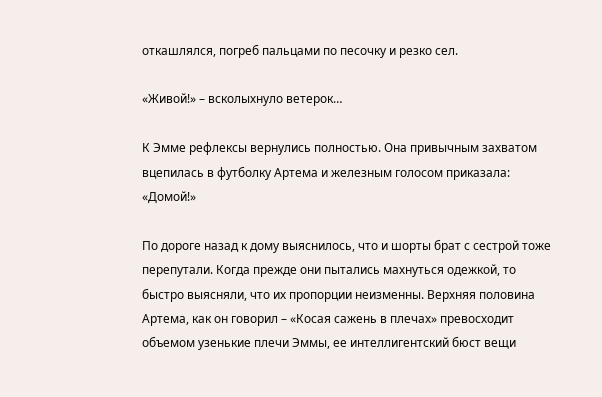откашлялся, погреб пальцами по песочку и резко сел.

«Живой!» – всколыхнуло ветерок…

К Эмме рефлексы вернулись полностью. Она привычным захватом вцепилась в футболку Артема и железным голосом приказала: «Домой!»

По дороге назад к дому выяснилось, что и шорты брат с сестрой тоже перепутали. Когда прежде они пытались махнуться одежкой, то быстро выясняли, что их пропорции неизменны. Верхняя половина Артема, как он говорил – «Косая сажень в плечах» превосходит объемом узенькие плечи Эммы, ее интеллигентский бюст вещи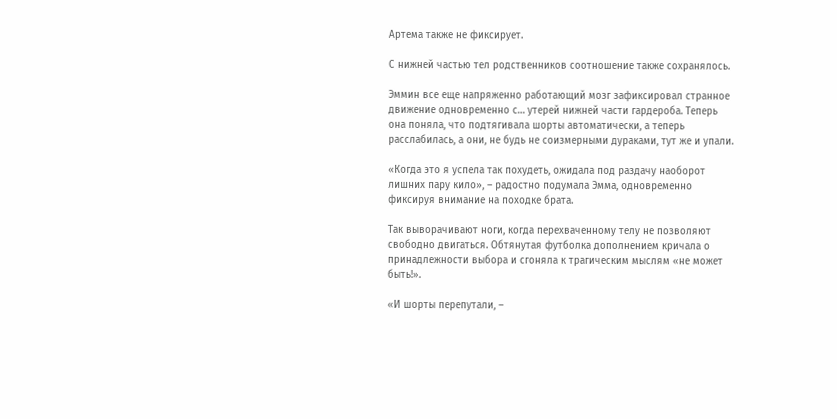Артема также не фиксирует.

С нижней частью тел родственников соотношение также сохранялось.

Эммин все еще напряженно работающий мозг зафиксировал странное движение одновременно с… утерей нижней части гардероба. Теперь она поняла, что подтягивала шорты автоматически, а теперь расслабилась, а они, не будь не соизмерными дураками, тут же и упали.

«Когда это я успела так похудеть, ожидала под раздачу наоборот лишних пару кило», – радостно подумала Эмма, одновременно фиксируя внимание на походке брата.

Так выворачивают ноги, когда перехваченному телу не позволяют свободно двигаться. Обтянутая футболка дополнением кричала о принадлежности выбора и сгоняла к трагическим мыслям «не может быть!».

«И шорты перепутали, –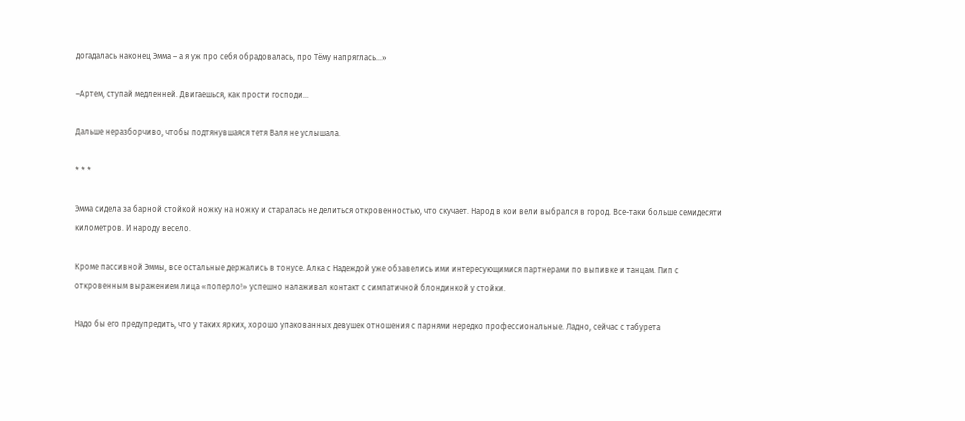догадалась наконец Эмма – а я уж про себя обрадовалась, про Тёму напряглась…»

–Артем, ступай медленней. Двигаешься, как прости господи…

Дальше неразборчиво, чтобы подтянувшаяся тетя Валя не услышала.

* * *

Эмма сидела за барной стойкой ножку на ножку и старалась не делиться откровенностью, что скучает. Народ в кои вели выбрался в город. Все-таки больше семидесяти километров. И народу весело.

Кроме пассивной Эммы, все остальные держались в тонусе. Алка с Надеждой уже обзавелись ими интересующимися партнерами по выпивке и танцам. Пип с откровенным выражением лица «поперло!» успешно налаживал контакт с симпатичной блондинкой у стойки.

Надо бы его предупредить, что у таких ярких, хорошо упакованных девушек отношения с парнями нередко профессиональные. Ладно, сейчас с табурета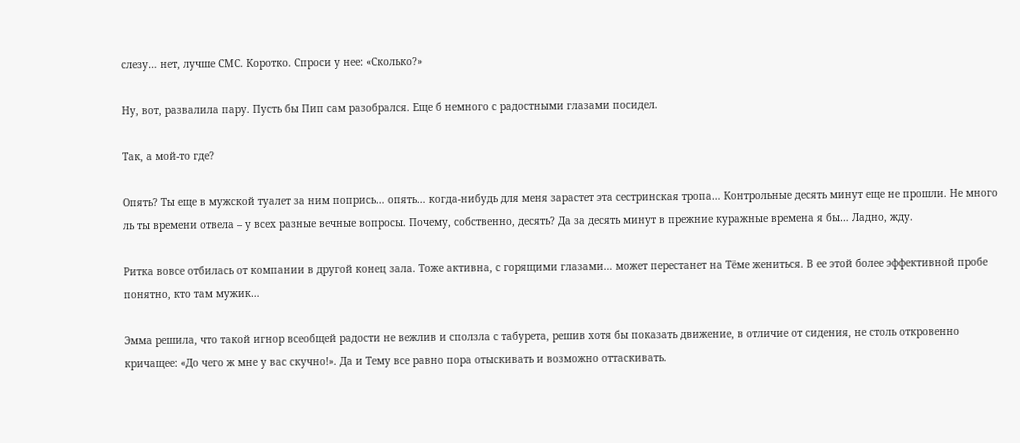слезу… нет, лучше СМС. Коротко. Спроси у нее: «Сколько?»

Ну, вот, развалила пару. Пусть бы Пип сам разобрался. Еще б немного с радостными глазами посидел.

Так, а мой-то где?

Опять? Ты еще в мужской туалет за ним попрись… опять… когда-нибудь для меня зарастет эта сестринская тропа… Контрольные десять минут еще не прошли. Не много ль ты времени отвела – у всех разные вечные вопросы. Почему, собственно, десять? Да за десять минут в прежние куражные времена я бы… Ладно, жду.

Ритка вовсе отбилась от компании в другой конец зала. Тоже активна, с горящими глазами… может перестанет на Тёме жениться. В ее этой более эффективной пробе понятно, кто там мужик…

Эмма решила, что такой игнор всеобщей радости не вежлив и сползла с табурета, решив хотя бы показать движение, в отличие от сидения, не столь откровенно кричащее: «До чего ж мне у вас скучно!». Да и Тему все равно пора отыскивать и возможно оттаскивать.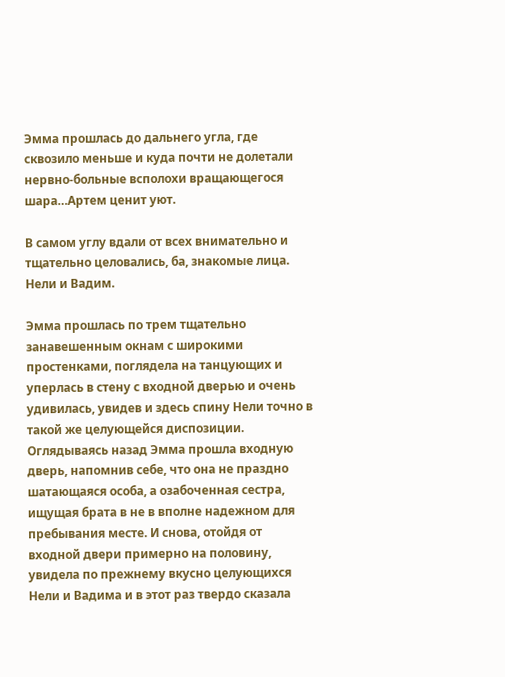Эмма прошлась до дальнего угла, где сквозило меньше и куда почти не долетали нервно-больные всполохи вращающегося шара…Артем ценит уют.

В самом углу вдали от всех внимательно и тщательно целовались, ба, знакомые лица. Нели и Вадим.

Эмма прошлась по трем тщательно занавешенным окнам с широкими простенками, поглядела на танцующих и уперлась в стену с входной дверью и очень удивилась, увидев и здесь спину Нели точно в такой же целующейся диспозиции. Оглядываясь назад Эмма прошла входную дверь, напомнив себе, что она не праздно шатающаяся особа, а озабоченная сестра, ищущая брата в не в вполне надежном для пребывания месте. И снова, отойдя от входной двери примерно на половину, увидела по прежнему вкусно целующихся Нели и Вадима и в этот раз твердо сказала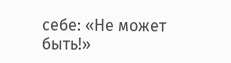себе: «Не может быть!»